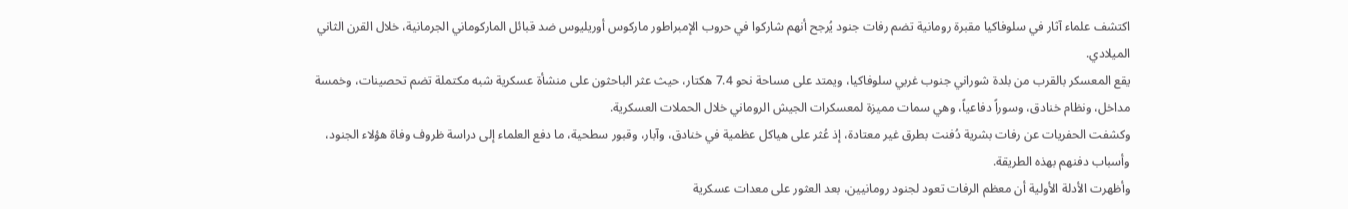اكتشف علماء آثار في سلوفاكيا مقبرة رومانية تضم رفات جنود يُرجح أنهم شاركوا في حروب الإمبراطور ماركوس أوريليوس ضد قبائل الماركوماني الجرمانية، خلال القرن الثاني الميلادي.
يقع المعسكر بالقرب من بلدة شوراني جنوب غربي سلوفاكيا، ويمتد على مساحة نحو 7.4 هكتار، حيث عثر الباحثون على منشأة عسكرية شبه مكتملة تضم تحصينات، وخمسة مداخل، ونظام خنادق، وسوراً دفاعياً، وهي سمات مميزة لمعسكرات الجيش الروماني خلال الحملات العسكرية.
وكشفت الحفريات عن رفات بشرية دُفنت بطرق غير معتادة، إذ عُثر على هياكل عظمية في خنادق، وآبار، وقبور سطحية، ما دفع العلماء إلى دراسة ظروف وفاة هؤلاء الجنود، وأسباب دفنهم بهذه الطريقة.
وأظهرت الأدلة الأولية أن معظم الرفات تعود لجنود رومانيين، بعد العثور على معدات عسكرية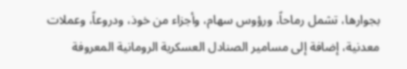بجوارها، تشمل رماحاً، ورؤوس سهام، وأجزاء من خوذ، ودروعاً، وعملات معدنية، إضافة إلى مسامير الصنادل العسكرية الرومانية المعروفة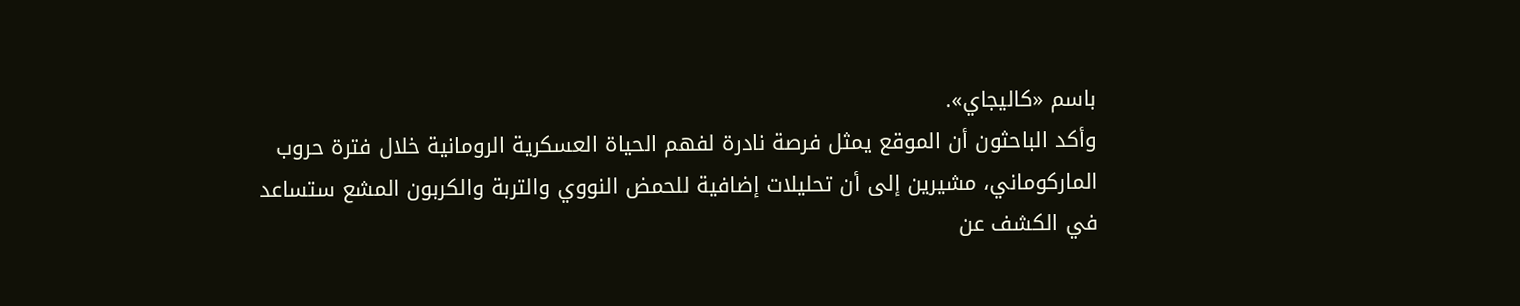باسم «كاليجاي».
وأكد الباحثون أن الموقع يمثل فرصة نادرة لفهم الحياة العسكرية الرومانية خلال فترة حروب الماركوماني، مشيرين إلى أن تحليلات إضافية للحمض النووي والتربة والكربون المشع ستساعد في الكشف عن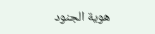هوية الجنود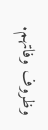وظروف وفاتهم.